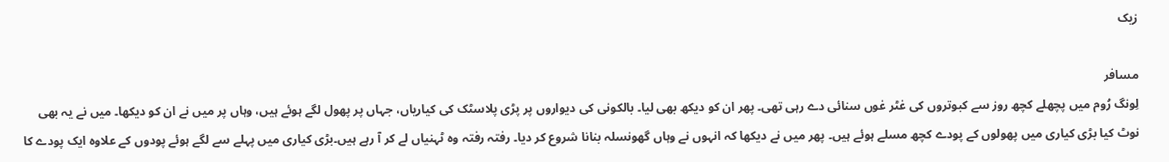زیک

مسافر
لِونگ رُوم میں پچھلے کچھ روز سے کبوتروں کی غٹر غوں سنائی دے رہی تھی۔ پھر ان کو دیکھ بھی لیا۔ بالکونی کی دیواروں پر پڑی پلاسٹک کی کیاریاں، جہاں پر پھول لگے ہوئے ہیں، وہاں پر میں نے ان کو دیکھا۔ میں نے یہ بھی نوٹ کیا بڑی کیاری میں پھولوں کے پودے کچھ مسلے ہوئے ہیں۔ پھر میں نے دیکھا کہ انہوں نے وہاں گھونسلہ بنانا شروع کر دیا۔ رفتہ رفتہ وہ ٹہنیاں لے کر آ رہے ہیں۔بڑی کیاری میں پہلے سے لگے ہوئے پودوں کے علاوہ ایک پودے کا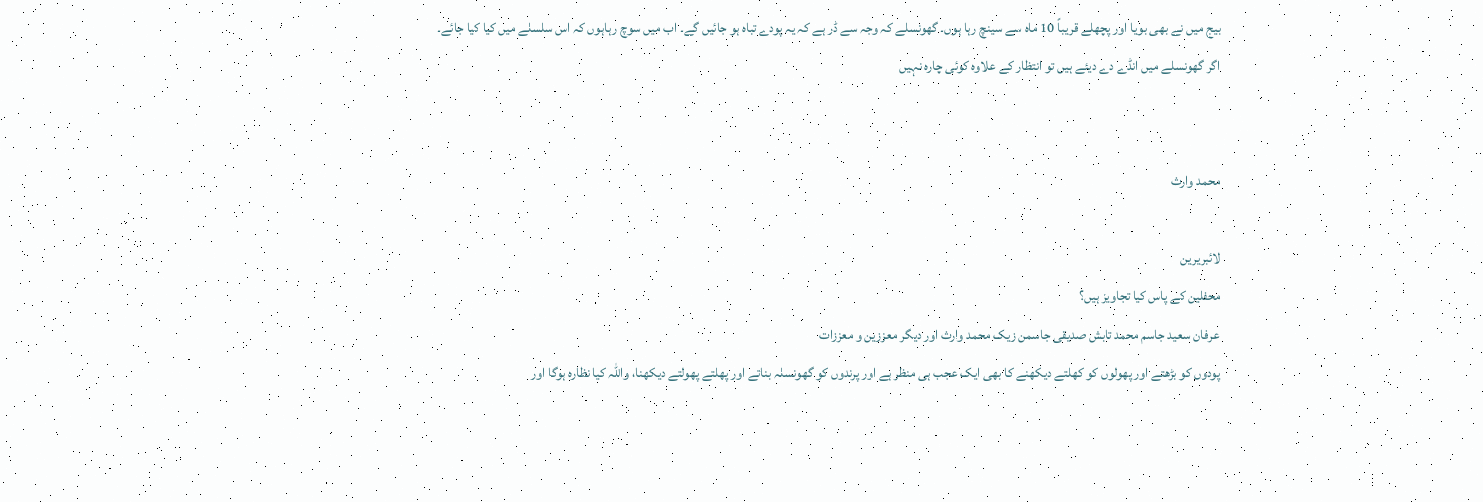بیج میں نے بھی بویا اور پچھلے قریباً 10 ماہ سے سینچ رہا ہوں۔ گھونسلے کہ وجہ سے ڈر ہے کہ یہ پودے تباہ ہو جائیں گے۔ اب میں سوچ رہاہوں کہ اس سلسلے میں کیا کیا جائے۔
اگر گھونسلے میں انڈے دے دیئے ہیں تو انتظار کے علاوہ کوئی چارہ نہیں


محمد وارث

لائبریرین
محفلین کے پاس کیا تجاویز ہیں؟
عرفان سعید جاسم محمد تابش صدیقی جاسمن زیک محمد وارث اور دیگر معززین و معززات
پودوں کو بڑھتے اور پھولوں کو کھلتے دیکھنے کا بھی ایک عجب ہی منظر ہے اور پرندوں کو گھونسلہ بناتے اور پھلتے پھولتے دیکھنا، واللہ کیا نظارہ ہوگا اور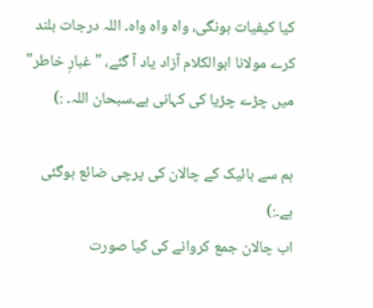کیا کیفیات ہونگی، واہ واہ واہ۔ اللہ درجات بلند کرے مولانا ابوالکلام آزاد یاد آ گئے، "غبارِ خاطر" میں چڑے چڑیا کی کہانی ہے۔سبحان اللہ۔ :)

ہم سے بائیک کے چالان کی پرچی ضائع ہوگئی ہے۔:)
اب چالان جمع کروانے کی کیا صورت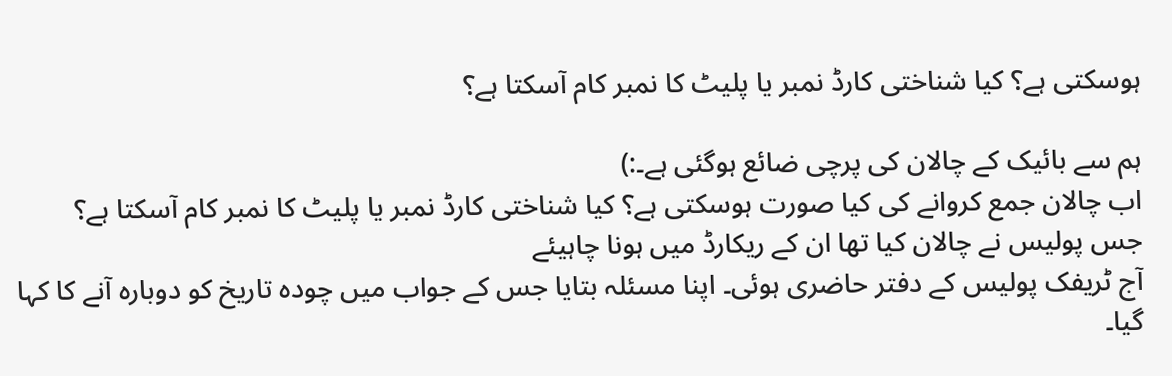ہوسکتی ہے؟ کیا شناختی کارڈ نمبر یا پلیٹ کا نمبر کام آسکتا ہے؟

ہم سے بائیک کے چالان کی پرچی ضائع ہوگئی ہے۔:)
اب چالان جمع کروانے کی کیا صورت ہوسکتی ہے؟ کیا شناختی کارڈ نمبر یا پلیٹ کا نمبر کام آسکتا ہے؟
جس پولیس نے چالان کیا تھا ان کے ریکارڈ میں ہونا چاہیئے
آج ٹریفک پولیس کے دفتر حاضری ہوئی۔ اپنا مسئلہ بتایا جس کے جواب میں چودہ تاریخ کو دوبارہ آنے کا کہا گیا۔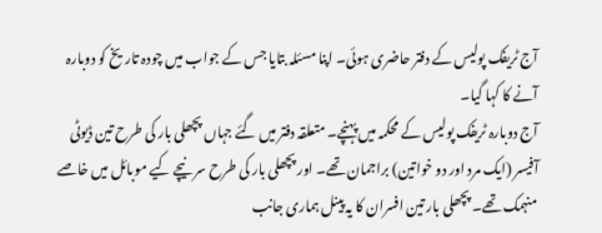آج ٹریفک پولیس کے دفتر حاضری ہوئی۔ اپنا مسئلہ بتایا جس کے جواب میں چودہ تاریخ کو دوبارہ آنے کا کہا گیا۔
آج دوبارہ ٹریفک پولیس کے محکمہ میں پہنچے۔ متعلقہ دفتر میں گئے جہاں پچھلی بار کی طرح تین ڈیوٹی آفیسر (ایک مرد اور دو خواتین) براجمان تھے۔ اور پچھلی بار کی طرح سر نیچے کیے موبائل میں خاصے منہمک تھے۔ پچھلی بار تین افسران کا یہ پینل ہماری جانب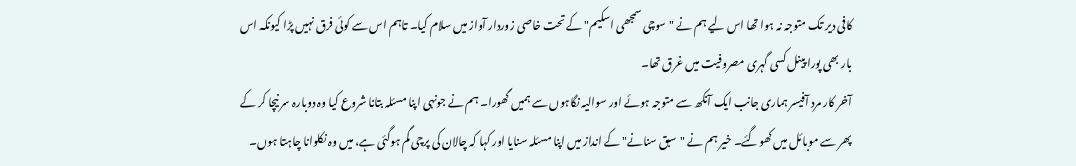کافی دیر تک متوجہ نہ ہوا تھا اس لیے ہم نے "سوچی سمجھی اسکیم" کے تحت خاصی زوردار آواز میں سلام کیا۔ تاہم اس سے کوئی فرق نہیں پڑا کیونکہ اس بار بھی پورا پینل کسی گہری مصروفیت میں غرق تھا۔
آخر کار مرد آفیسر ہماری جانب ایک آنکھ سے متوجہ ہوئے اور سوالیہ نگاہوں سے ہمیں گھورا۔ ہم نے جونہی اپنا مسئلہ بتانا شروع کیا وہ دوبارہ سر نیچا کر کے پھر سے موبائل میں کھوگئے۔ خیر ہم نے "سبق سنانے" کے انداز میں اپنا مسئلہ سنایا اور کہا کہ چالان کی پرچی گم ہوگئی ہے، میں وہ نکلوانا چاہتا ہوں۔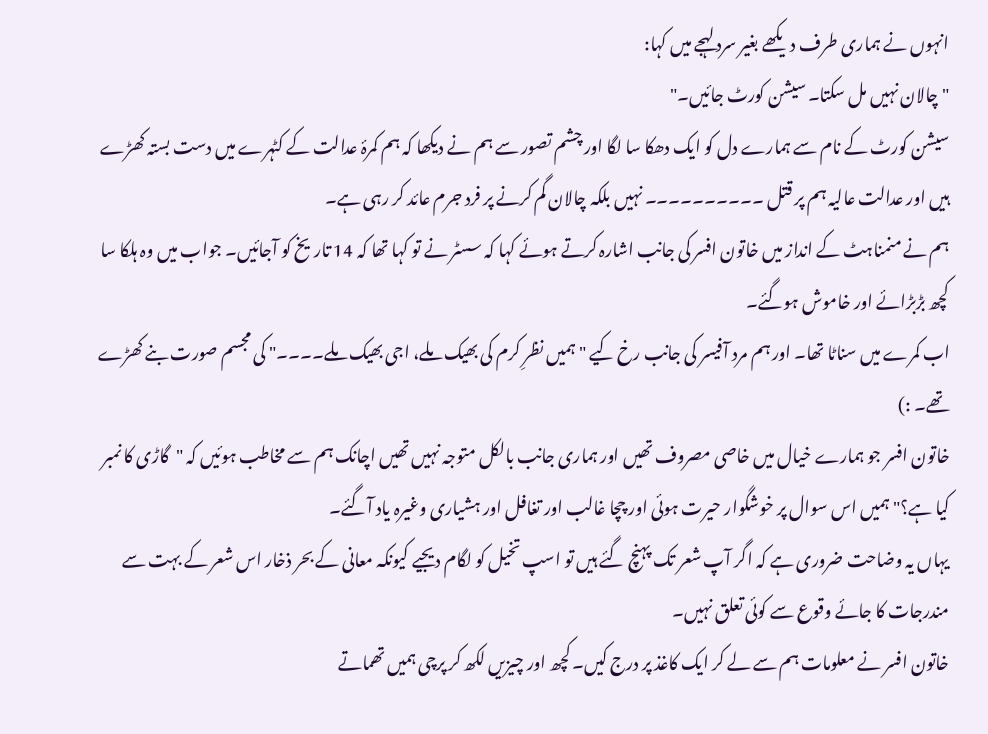انہوں نے ہماری طرف دیکھے بغیر سرد لہجے میں کہا:
"چالان نہیں مل سکتا۔ سیشن کورٹ جائیں۔"
سیشن کورٹ کے نام سے ہمارے دل کو ایک دھکا سا لگا اور چشم تصور سے ہم نے دیکھا کہ ہم کمرۂ عدالت کے کٹہرے میں دست بستہ کھڑے ہیں اور عدالت عالیہ ہم پر قتل ۔۔۔۔۔۔۔۔۔۔ نہیں بلکہ چالان گم کرنے پر فرد جرم عائد کر رہی ہے۔
ہم نے منمناہٹ کے انداز میں خاتون افسر کی جانب اشارہ کرتے ہوئے کہا کہ سسٹر نے تو کہا تھا کہ 14 تاریخ کو آجائیں۔ جواب میں وہ ہلکا سا کچھ بڑبڑائے اور خاموش ہوگئے۔
اب کمرے میں سناٹا تھا۔ اور ہم مرد آفیسر کی جانب رخ کیے "ہمیں نظرِ کرم کی بھیک ملے، اجی بھیک ملے۔۔۔۔" کی مجسم صورت بنے کھڑے تھے۔ :)
خاتون افسر جو ہمارے خیال میں خاصی مصروف تھیں اور ہماری جانب بالکل متوجہ نہیں تھیں اچانک ہم سے مخاطب ہوئیں کہ "گاڑی کا نمبر کیا ہے؟" ہمیں اس سوال پر خوشگوار حیرت ہوئی اور چچا غالب اور تغافل اور ہشیاری وغیرہ یاد آگئے۔
یہاں یہ وضاحت ضروری ہے کہ اگر آپ شعر تک پہنچ گئے ہیں تو اسپ تخیل کو لگام دیجیے کیونکہ معانی کے بحر ذخار اس شعر کے بہت سے مندرجات کا جائے وقوع سے کوئی تعلق نہیں۔
خاتون افسر نے معلومات ہم سے لے کر ایک کاغذ پر درج کیں۔ کچھ اور چیزیں لکھ کر پرچی ہمیں تھماتے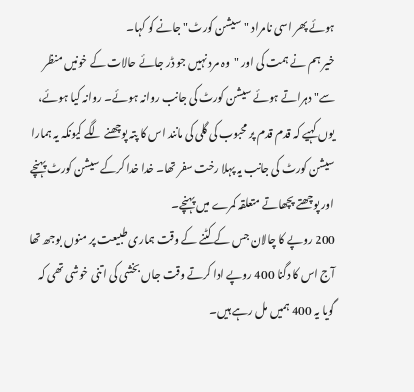ہوئے پھر اسی نامراد "سیشن کورٹ" جانے کو کہا۔
خیر ہم نے ہمت کی اور "وہ مرد نہیں جو ڈر جائے حالات کے خونیں منظر سے" دہراتے ہوئے سیشن کورٹ کی جانب روانہ ہوئے۔ روانہ کیا ہوئے، یوں کہیے کہ قدم قدم پر محبوب کی گلی کی مانند اس کا پتہ پوچھنے لگے کیونکہ یہ ہمارا سیشن کورٹ کی جانب یہ پہلا رخت سفر تھا۔ خدا خدا کرکے سیشن کورٹ پہنچے اور پوچھتے پچھاتے متعلقہ کمرے میں پہنچے۔
200 روپے کا چالان جس کے کٹنے کے وقت ہماری طبیعت پر منوں بوجھ تھا آج اس کا دگنا 400 روپے ادا کرتے وقت جاں بخشی کی اتنی خوشی تھی کہ گویا یہ 400 ہمیں مل رہے ہیں۔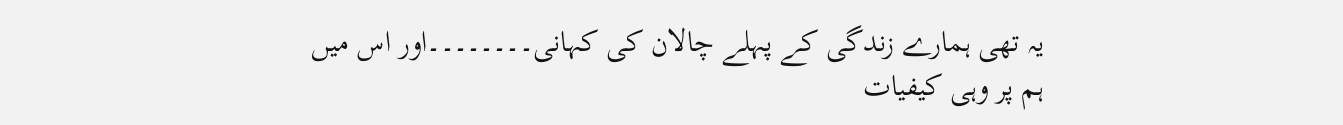یہ تھی ہمارے زندگی کے پہلے چالان کی کہانی۔۔۔۔۔۔۔۔اور اس میں ہم پر وہی کیفیات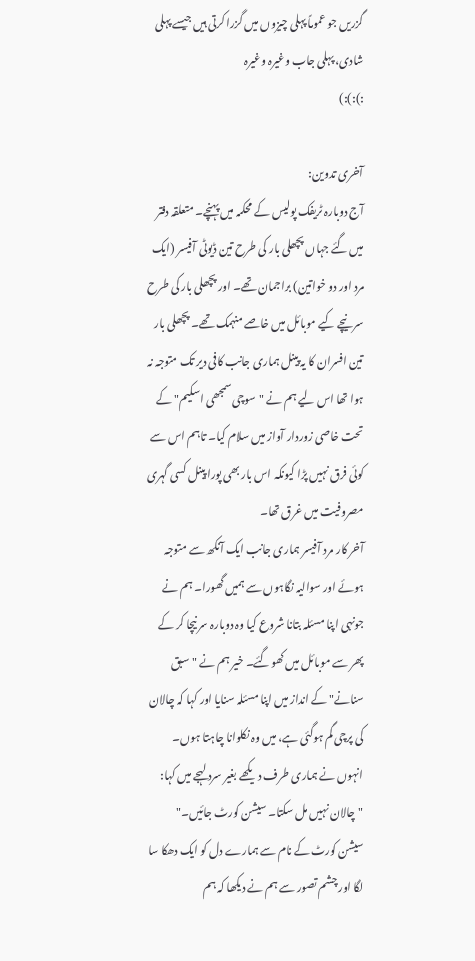گزریں جو عموماً پہلی چیزوں میں گزرا کرتی ہیں جیسے پہلی شادی، پہلی جاب وغیرہ وغیرہ
:):):)

آخری تدوین:
آج دوبارہ ٹریفک پولیس کے محکمہ میں پہنچے۔ متعلقہ دفتر میں گئے جہاں پچھلی بار کی طرح تین ڈیوٹی آفیسر (ایک مرد اور دو خواتین) براجمان تھے۔ اور پچھلی بار کی طرح سر نیچے کیے موبائل میں خاصے منہمک تھے۔ پچھلی بار تین افسران کا یہ پینل ہماری جانب کافی دیر تک متوجہ نہ ہوا تھا اس لیے ہم نے "سوچی سمجھی اسکیم" کے تحت خاصی زوردار آواز میں سلام کیا۔ تاہم اس سے کوئی فرق نہیں پڑا کیونکہ اس بار بھی پورا پینل کسی گہری مصروفیت میں غرق تھا۔
آخر کار مرد آفیسر ہماری جانب ایک آنکھ سے متوجہ ہوئے اور سوالیہ نگاہوں سے ہمیں گھورا۔ ہم نے جونہی اپنا مسئلہ بتانا شروع کیا وہ دوبارہ سر نیچا کر کے پھر سے موبائل میں کھوگئے۔ خیر ہم نے "سبق سنانے" کے انداز میں اپنا مسئلہ سنایا اور کہا کہ چالان کی پرچی گم ہوگئی ہے، میں وہ نکلوانا چاہتا ہوں۔ انہوں نے ہماری طرف دیکھے بغیر سرد لہجے میں کہا:
"چالان نہیں مل سکتا۔ سیشن کورٹ جائیں۔"
سیشن کورٹ کے نام سے ہمارے دل کو ایک دھکا سا لگا اور چشم تصور سے ہم نے دیکھا کہ ہم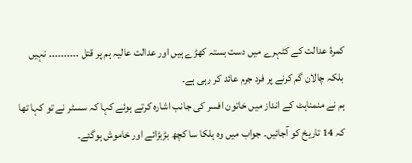کمرۂ عدالت کے کٹہرے میں دست بستہ کھڑے ہیں اور عدالت عالیہ ہم پر قتل ۔۔۔۔۔۔۔۔۔۔ نہیں بلکہ چالان گم کرنے پر فرد جرم عائد کر رہی ہے۔
ہم نے منمناہٹ کے انداز میں خاتون افسر کی جانب اشارہ کرتے ہوئے کہا کہ سسٹر نے تو کہا تھا کہ 14 تاریخ کو آجائیں۔ جواب میں وہ ہلکا سا کچھ بڑبڑائے اور خاموش ہوگئے۔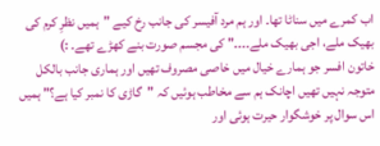اب کمرے میں سناٹا تھا۔ اور ہم مرد آفیسر کی جانب رخ کیے "ہمیں نظرِ کرم کی بھیک ملے، اجی بھیک ملے۔۔۔۔" کی مجسم صورت بنے کھڑے تھے۔ :)
خاتون افسر جو ہمارے خیال میں خاصی مصروف تھیں اور ہماری جانب بالکل متوجہ نہیں تھیں اچانک ہم سے مخاطب ہوئیں کہ "گاڑی کا نمبر کیا ہے؟" ہمیں اس سوال پر خوشگوار حیرت ہوئی اور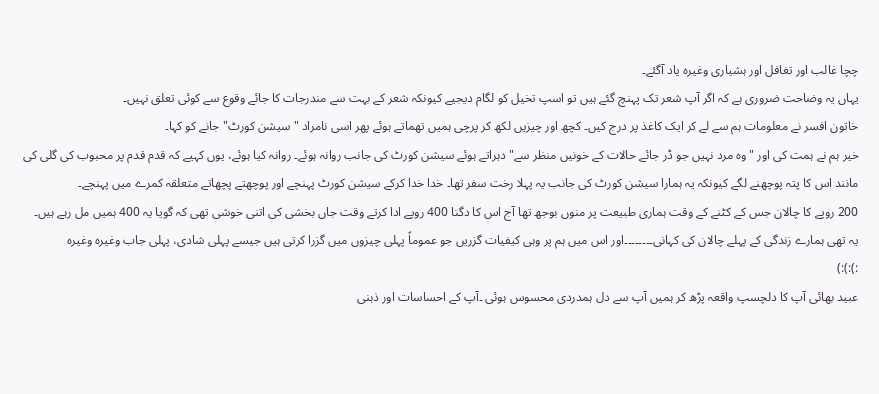چچا غالب اور تغافل اور ہشیاری وغیرہ یاد آگئے۔
یہاں یہ وضاحت ضروری ہے کہ اگر آپ شعر تک پہنچ گئے ہیں تو اسپ تخیل کو لگام دیجیے کیونکہ شعر کے بہت سے مندرجات کا جائے وقوع سے کوئی تعلق نہیں۔
خاتون افسر نے معلومات ہم سے لے کر ایک کاغذ پر درج کیں۔ کچھ اور چیزیں لکھ کر پرچی ہمیں تھماتے ہوئے پھر اسی نامراد "سیشن کورٹ" جانے کو کہا۔
خیر ہم نے ہمت کی اور "وہ مرد نہیں جو ڈر جائے حالات کے خونیں منظر سے" دہراتے ہوئے سیشن کورٹ کی جانب روانہ ہوئے۔ روانہ کیا ہوئے، یوں کہیے کہ قدم قدم پر محبوب کی گلی کی مانند اس کا پتہ پوچھنے لگے کیونکہ یہ ہمارا سیشن کورٹ کی جانب یہ پہلا رخت سفر تھا۔ خدا خدا کرکے سیشن کورٹ پہنچے اور پوچھتے پچھاتے متعلقہ کمرے میں پہنچے۔
200 روپے کا چالان جس کے کٹنے کے وقت ہماری طبیعت پر منوں بوجھ تھا آج اس کا دگنا 400 روپے ادا کرتے وقت جاں بخشی کی اتنی خوشی تھی کہ گویا یہ 400 ہمیں مل رہے ہیں۔
یہ تھی ہمارے زندگی کے پہلے چالان کی کہانی۔۔۔۔۔۔۔۔اور اس میں ہم پر وہی کیفیات گزریں جو عموماً پہلی چیزوں میں گزرا کرتی ہیں جیسے پہلی شادی، پہلی جاب وغیرہ وغیرہ
:):):)
عبید بھائی آپ کا دلچسپ واقعہ پڑھ کر ہمیں آپ سے دل ہمدردی محسوس ہوئی ۔آپ کے احساسات اور ذہنی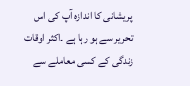پریشانی کا اندازہ آپ کی اس تحریر سے ہو رہا ہے ۔اکثر اوقات زندگی کے کسی معاملے سے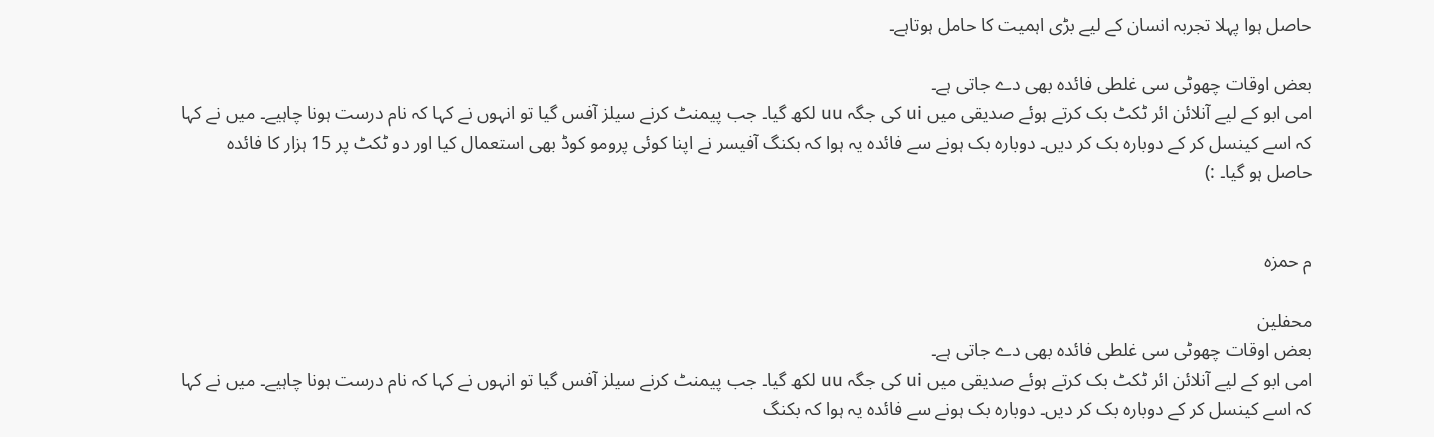حاصل ہوا پہلا تجربہ انسان کے لیے بڑی اہمیت کا حامل ہوتاہے۔

بعض اوقات چھوٹی سی غلطی فائدہ بھی دے جاتی ہے۔
امی ابو کے لیے آنلائن ائر ٹکٹ بک کرتے ہوئے صدیقی میں ui کی جگہ uu لکھ گیا۔ جب پیمنٹ کرنے سیلز آفس گیا تو انہوں نے کہا کہ نام درست ہونا چاہیے۔ میں نے کہا کہ اسے کینسل کر کے دوبارہ بک کر دیں۔ دوبارہ بک ہونے سے فائدہ یہ ہوا کہ بکنگ آفیسر نے اپنا کوئی پرومو کوڈ بھی استعمال کیا اور دو ٹکٹ پر 15 ہزار کا فائدہ حاصل ہو گیا۔ :)


م حمزہ

محفلین
بعض اوقات چھوٹی سی غلطی فائدہ بھی دے جاتی ہے۔
امی ابو کے لیے آنلائن ائر ٹکٹ بک کرتے ہوئے صدیقی میں ui کی جگہ uu لکھ گیا۔ جب پیمنٹ کرنے سیلز آفس گیا تو انہوں نے کہا کہ نام درست ہونا چاہیے۔ میں نے کہا کہ اسے کینسل کر کے دوبارہ بک کر دیں۔ دوبارہ بک ہونے سے فائدہ یہ ہوا کہ بکنگ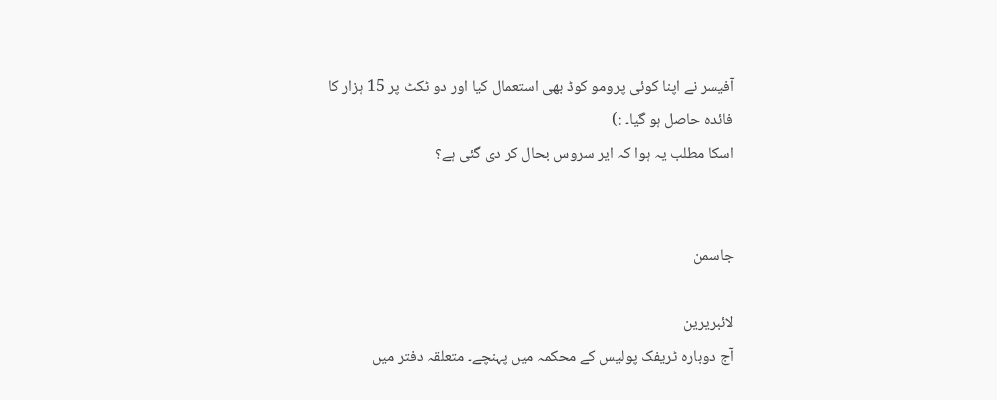آفیسر نے اپنا کوئی پرومو کوڈ بھی استعمال کیا اور دو ٹکٹ پر 15 ہزار کا فائدہ حاصل ہو گیا۔ :)
اسکا مطلب یہ ہوا کہ ایر سروس بحال کر دی گئی ہے؟


جاسمن

لائبریرین
آج دوبارہ ٹریفک پولیس کے محکمہ میں پہنچے۔ متعلقہ دفتر میں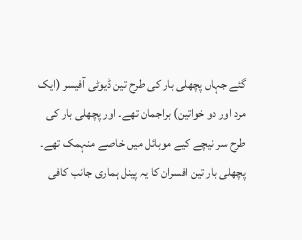گئے جہاں پچھلی بار کی طرح تین ڈیوٹی آفیسر (ایک مرد اور دو خواتین) براجمان تھے۔ اور پچھلی بار کی طرح سر نیچے کیے موبائل میں خاصے منہمک تھے۔ پچھلی بار تین افسران کا یہ پینل ہماری جانب کافی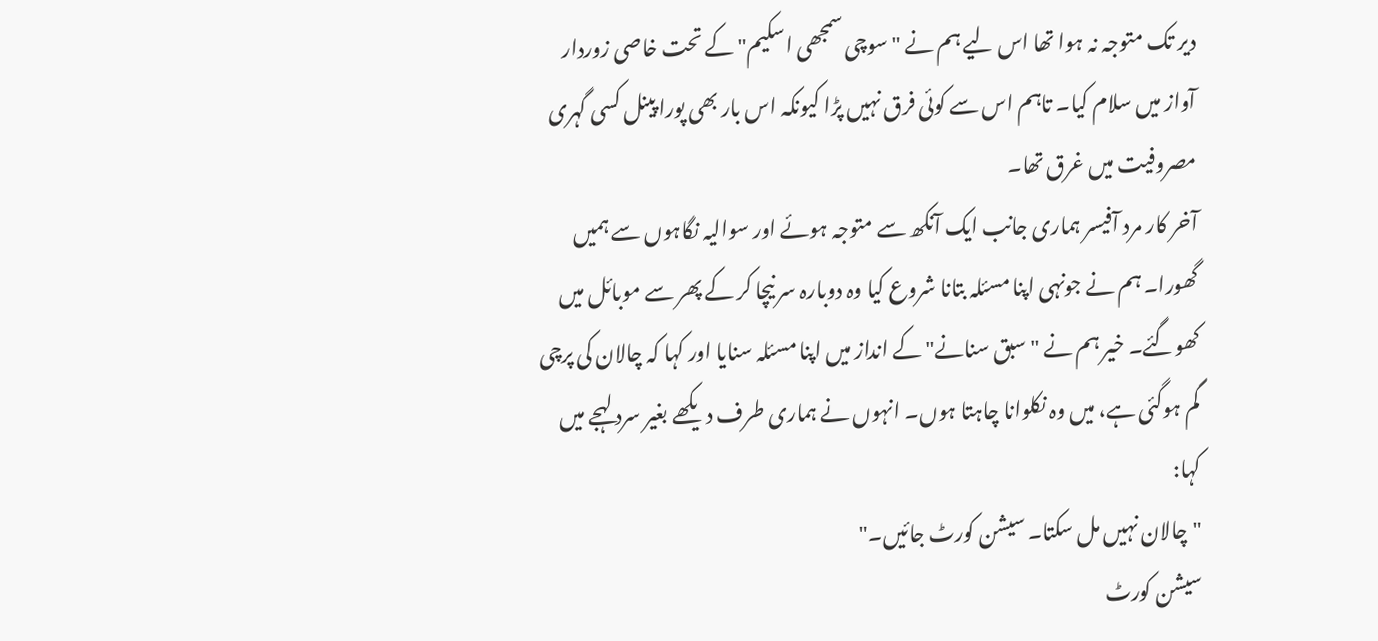دیر تک متوجہ نہ ہوا تھا اس لیے ہم نے "سوچی سمجھی اسکیم" کے تحت خاصی زوردار آواز میں سلام کیا۔ تاہم اس سے کوئی فرق نہیں پڑا کیونکہ اس بار بھی پورا پینل کسی گہری مصروفیت میں غرق تھا۔
آخر کار مرد آفیسر ہماری جانب ایک آنکھ سے متوجہ ہوئے اور سوالیہ نگاہوں سے ہمیں گھورا۔ ہم نے جونہی اپنا مسئلہ بتانا شروع کیا وہ دوبارہ سر نیچا کر کے پھر سے موبائل میں کھوگئے۔ خیر ہم نے "سبق سنانے" کے انداز میں اپنا مسئلہ سنایا اور کہا کہ چالان کی پرچی گم ہوگئی ہے، میں وہ نکلوانا چاہتا ہوں۔ انہوں نے ہماری طرف دیکھے بغیر سرد لہجے میں کہا:
"چالان نہیں مل سکتا۔ سیشن کورٹ جائیں۔"
سیشن کورٹ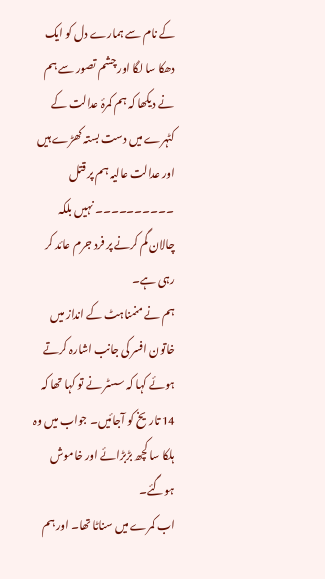کے نام سے ہمارے دل کو ایک دھکا سا لگا اور چشم تصور سے ہم نے دیکھا کہ ہم کمرۂ عدالت کے کٹہرے میں دست بستہ کھڑے ہیں اور عدالت عالیہ ہم پر قتل ۔۔۔۔۔۔۔۔۔۔ نہیں بلکہ چالان گم کرنے پر فرد جرم عائد کر رہی ہے۔
ہم نے منمناہٹ کے انداز میں خاتون افسر کی جانب اشارہ کرتے ہوئے کہا کہ سسٹر نے تو کہا تھا کہ 14 تاریخ کو آجائیں۔ جواب میں وہ ہلکا سا کچھ بڑبڑائے اور خاموش ہوگئے۔
اب کمرے میں سناٹا تھا۔ اور ہم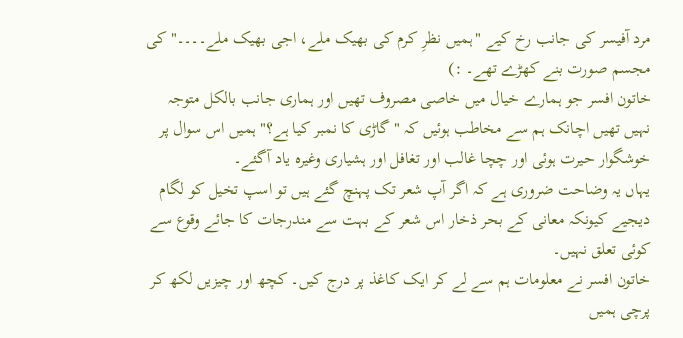مرد آفیسر کی جانب رخ کیے "ہمیں نظرِ کرم کی بھیک ملے، اجی بھیک ملے۔۔۔۔" کی مجسم صورت بنے کھڑے تھے۔ :)
خاتون افسر جو ہمارے خیال میں خاصی مصروف تھیں اور ہماری جانب بالکل متوجہ نہیں تھیں اچانک ہم سے مخاطب ہوئیں کہ "گاڑی کا نمبر کیا ہے؟" ہمیں اس سوال پر خوشگوار حیرت ہوئی اور چچا غالب اور تغافل اور ہشیاری وغیرہ یاد آگئے۔
یہاں یہ وضاحت ضروری ہے کہ اگر آپ شعر تک پہنچ گئے ہیں تو اسپ تخیل کو لگام دیجیے کیونکہ معانی کے بحر ذخار اس شعر کے بہت سے مندرجات کا جائے وقوع سے کوئی تعلق نہیں۔
خاتون افسر نے معلومات ہم سے لے کر ایک کاغذ پر درج کیں۔ کچھ اور چیزیں لکھ کر پرچی ہمیں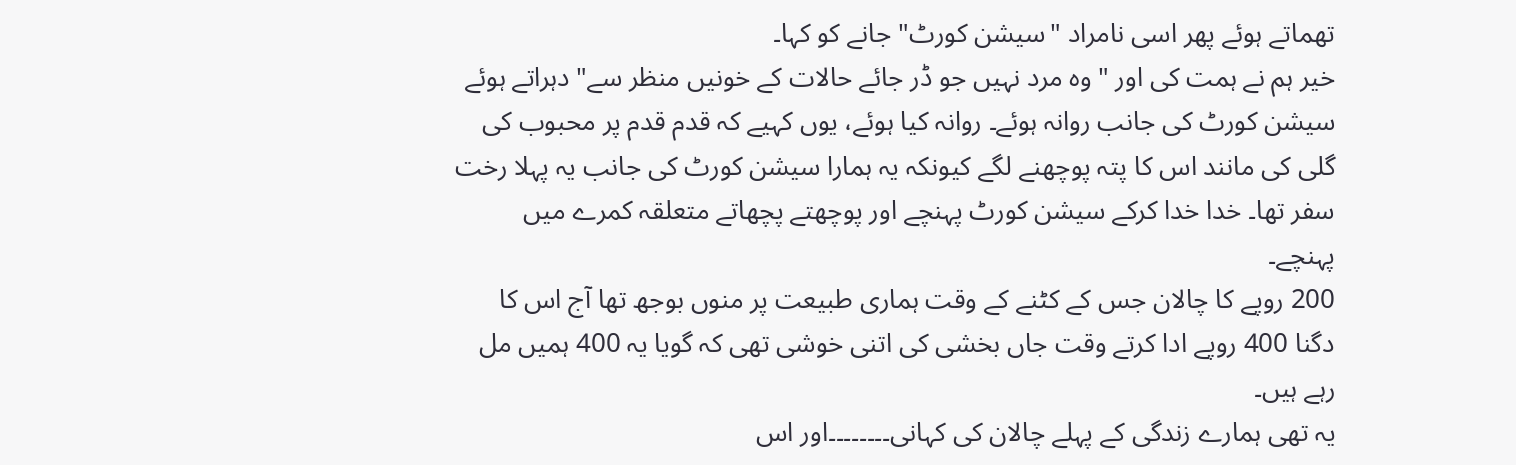تھماتے ہوئے پھر اسی نامراد "سیشن کورٹ" جانے کو کہا۔
خیر ہم نے ہمت کی اور "وہ مرد نہیں جو ڈر جائے حالات کے خونیں منظر سے" دہراتے ہوئے سیشن کورٹ کی جانب روانہ ہوئے۔ روانہ کیا ہوئے، یوں کہیے کہ قدم قدم پر محبوب کی گلی کی مانند اس کا پتہ پوچھنے لگے کیونکہ یہ ہمارا سیشن کورٹ کی جانب یہ پہلا رخت سفر تھا۔ خدا خدا کرکے سیشن کورٹ پہنچے اور پوچھتے پچھاتے متعلقہ کمرے میں پہنچے۔
200 روپے کا چالان جس کے کٹنے کے وقت ہماری طبیعت پر منوں بوجھ تھا آج اس کا دگنا 400 روپے ادا کرتے وقت جاں بخشی کی اتنی خوشی تھی کہ گویا یہ 400 ہمیں مل رہے ہیں۔
یہ تھی ہمارے زندگی کے پہلے چالان کی کہانی۔۔۔۔۔۔۔۔اور اس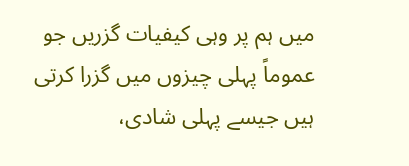میں ہم پر وہی کیفیات گزریں جو عموماً پہلی چیزوں میں گزرا کرتی ہیں جیسے پہلی شادی،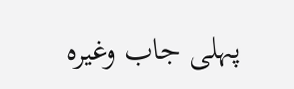پہلی جاب وغیرہ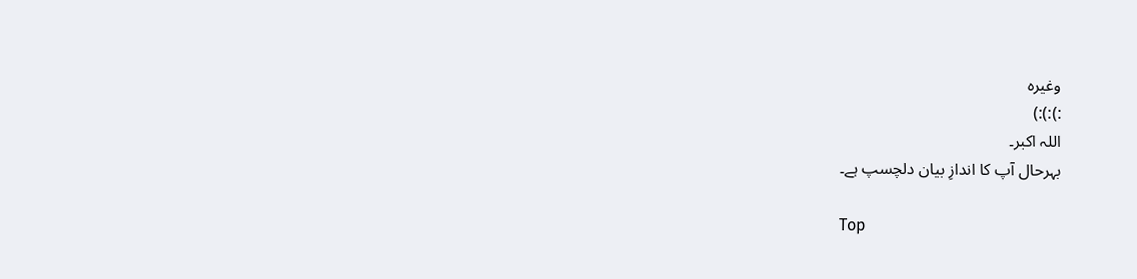وغیرہ
:):):)
اللہ اکبر۔
بہرحال آپ کا اندازِ بیان دلچسپ ہے۔

Top